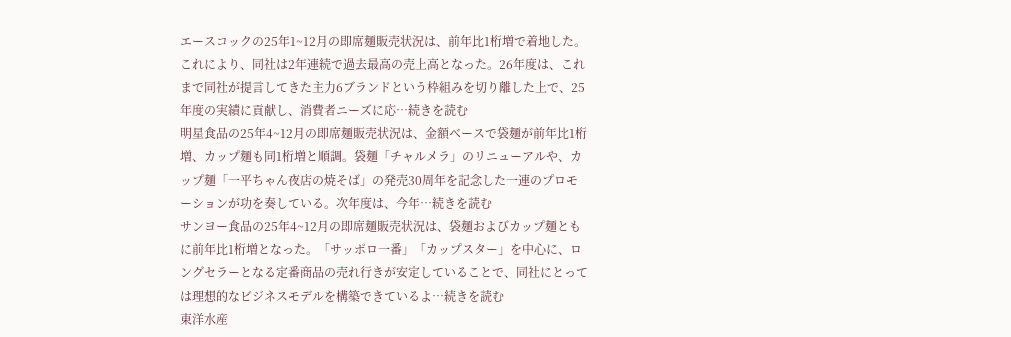エースコックの25年1~12月の即席麺販売状況は、前年比1桁増で着地した。これにより、同社は2年連続で過去最高の売上高となった。26年度は、これまで同社が提言してきた主力6ブランドという枠組みを切り離した上で、25年度の実績に貢献し、消費者ニーズに応…続きを読む
明星食品の25年4~12月の即席麺販売状況は、金額ベースで袋麺が前年比1桁増、カップ麺も同1桁増と順調。袋麺「チャルメラ」のリニューアルや、カップ麺「一平ちゃん夜店の焼そば」の発売30周年を記念した一連のプロモーションが功を奏している。次年度は、今年…続きを読む
サンヨー食品の25年4~12月の即席麺販売状況は、袋麺およびカップ麺ともに前年比1桁増となった。「サッポロ一番」「カップスター」を中心に、ロングセラーとなる定番商品の売れ行きが安定していることで、同社にとっては理想的なビジネスモデルを構築できているよ…続きを読む
東洋水産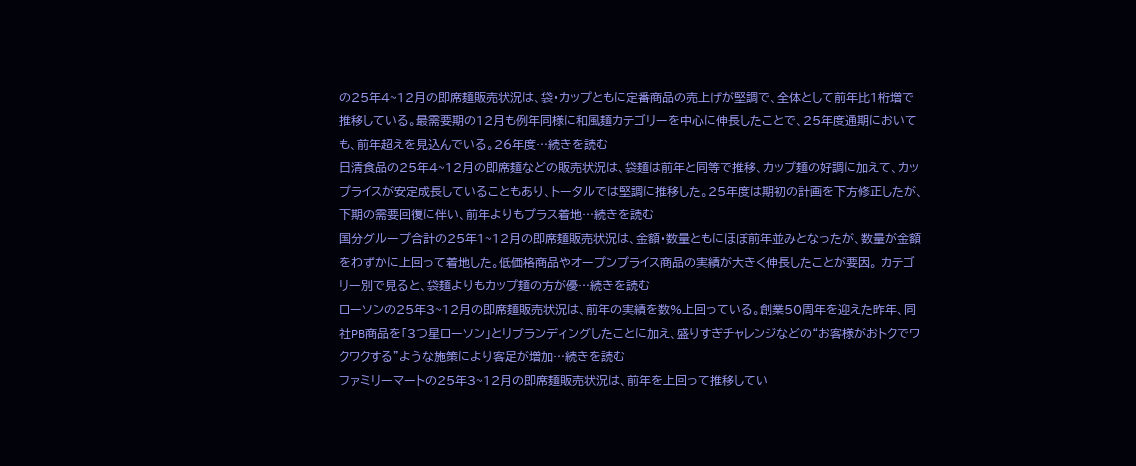の25年4~12月の即席麺販売状況は、袋・カップともに定番商品の売上げが堅調で、全体として前年比1桁増で推移している。最需要期の12月も例年同様に和風麺カテゴリーを中心に伸長したことで、25年度通期においても、前年超えを見込んでいる。26年度…続きを読む
日清食品の25年4~12月の即席麺などの販売状況は、袋麺は前年と同等で推移、カップ麺の好調に加えて、カップライスが安定成長していることもあり、トータルでは堅調に推移した。25年度は期初の計画を下方修正したが、下期の需要回復に伴い、前年よりもプラス着地…続きを読む
国分グループ合計の25年1~12月の即席麺販売状況は、金額・数量ともにほぼ前年並みとなったが、数量が金額をわずかに上回って着地した。低価格商品やオープンプライス商品の実績が大きく伸長したことが要因。 カテゴリー別で見ると、袋麺よりもカップ麺の方が優…続きを読む
ローソンの25年3~12月の即席麺販売状況は、前年の実績を数%上回っている。創業50周年を迎えた昨年、同社PB商品を「3つ星ローソン」とリブランディングしたことに加え、盛りすぎチャレンジなどの“お客様がおトクでワクワクする”ような施策により客足が増加…続きを読む
ファミリーマートの25年3~12月の即席麺販売状況は、前年を上回って推移してい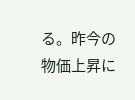る。昨今の物価上昇に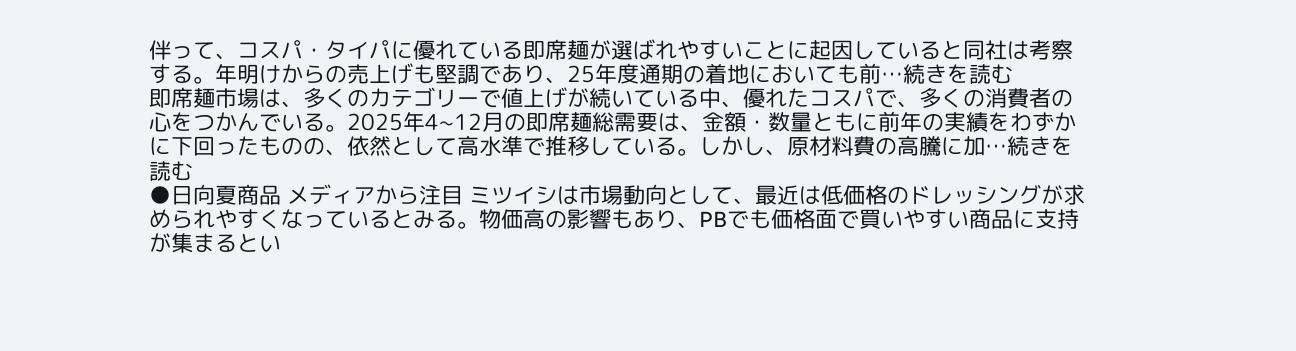伴って、コスパ・タイパに優れている即席麺が選ばれやすいことに起因していると同社は考察する。年明けからの売上げも堅調であり、25年度通期の着地においても前…続きを読む
即席麺市場は、多くのカテゴリーで値上げが続いている中、優れたコスパで、多くの消費者の心をつかんでいる。2025年4~12月の即席麺総需要は、金額・数量ともに前年の実績をわずかに下回ったものの、依然として高水準で推移している。しかし、原材料費の高騰に加…続きを読む
●日向夏商品 メディアから注目 ミツイシは市場動向として、最近は低価格のドレッシングが求められやすくなっているとみる。物価高の影響もあり、PBでも価格面で買いやすい商品に支持が集まるとい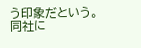う印象だという。 同社に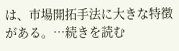は、市場開拓手法に大きな特徴がある。…続きを読む